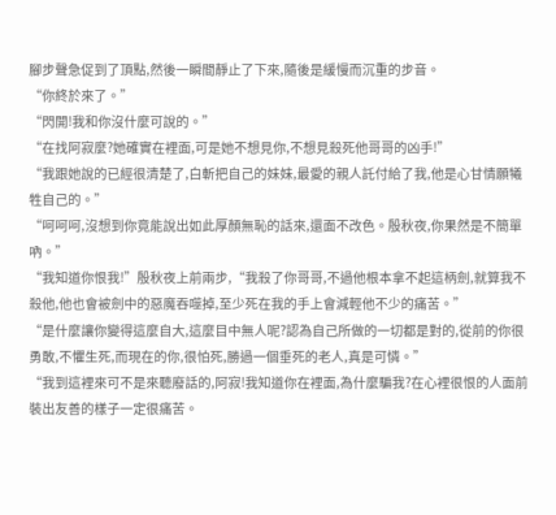腳步聲急促到了頂點,然後一瞬間靜止了下來,隨後是緩慢而沉重的步音。
“你終於來了。”
“閃開!我和你沒什麼可說的。”
“在找阿寂麼?她確實在裡面,可是她不想見你,不想見殺死他哥哥的凶手!”
“我跟她說的已經很清楚了,白斬把自己的妹妹,最愛的親人託付給了我,他是心甘情願犧牲自己的。”
“呵呵呵,沒想到你竟能說出如此厚顏無恥的話來,還面不改色。殷秋夜,你果然是不簡單吶。”
“我知道你恨我!”殷秋夜上前兩步,“我殺了你哥哥,不過他根本拿不起這柄劍,就算我不殺他,他也會被劍中的惡魔吞噬掉,至少死在我的手上會減輕他不少的痛苦。”
“是什麼讓你變得這麼自大,這麼目中無人呢?認為自己所做的一切都是對的,從前的你很勇敢,不懼生死,而現在的你,很怕死,勝過一個垂死的老人,真是可憐。”
“我到這裡來可不是來聽廢話的,阿寂!我知道你在裡面,為什麼騙我?在心裡很恨的人面前裝出友善的樣子一定很痛苦。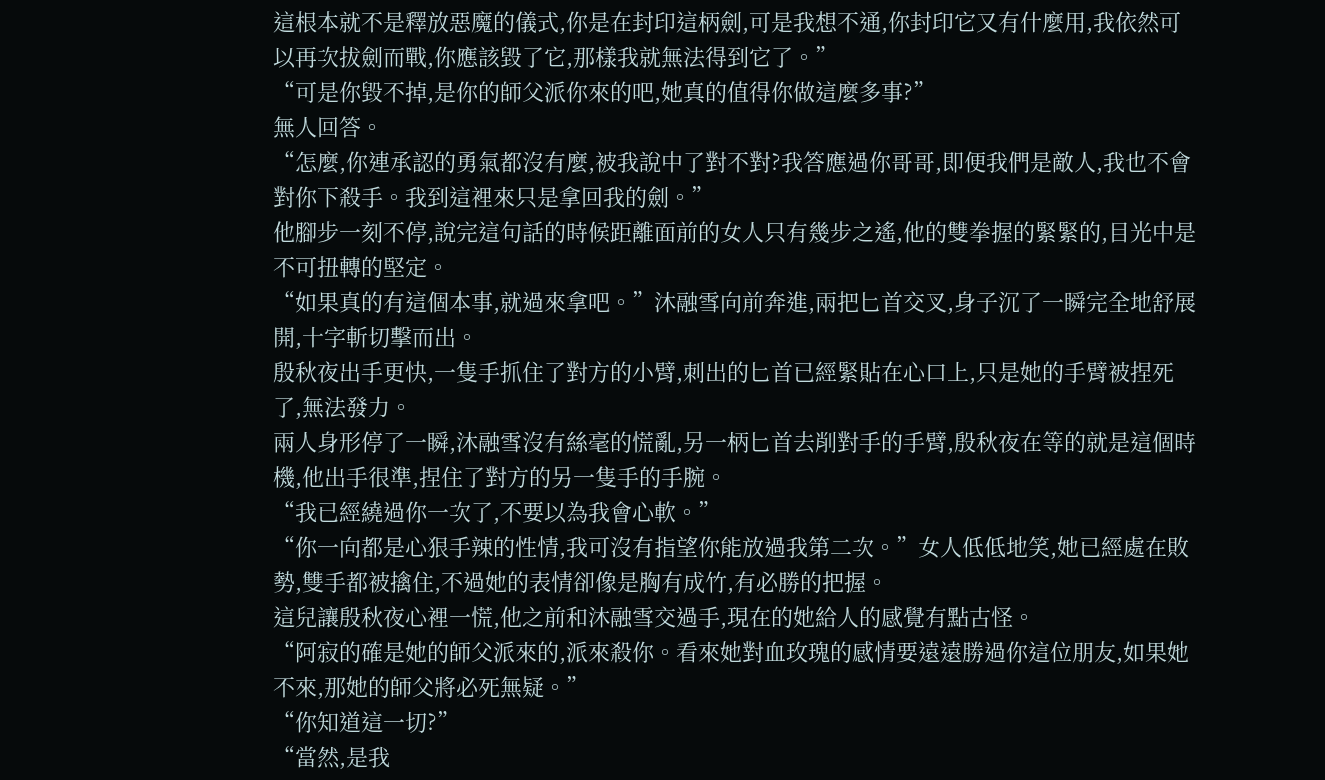這根本就不是釋放惡魔的儀式,你是在封印這柄劍,可是我想不通,你封印它又有什麼用,我依然可以再次拔劍而戰,你應該毀了它,那樣我就無法得到它了。”
“可是你毀不掉,是你的師父派你來的吧,她真的值得你做這麼多事?”
無人回答。
“怎麼,你連承認的勇氣都沒有麼,被我說中了對不對?我答應過你哥哥,即便我們是敵人,我也不會對你下殺手。我到這裡來只是拿回我的劍。”
他腳步一刻不停,說完這句話的時候距離面前的女人只有幾步之遙,他的雙拳握的緊緊的,目光中是不可扭轉的堅定。
“如果真的有這個本事,就過來拿吧。”沐融雪向前奔進,兩把匕首交叉,身子沉了一瞬完全地舒展開,十字斬切擊而出。
殷秋夜出手更快,一隻手抓住了對方的小臂,刺出的匕首已經緊貼在心口上,只是她的手臂被捏死了,無法發力。
兩人身形停了一瞬,沐融雪沒有絲毫的慌亂,另一柄匕首去削對手的手臂,殷秋夜在等的就是這個時機,他出手很準,捏住了對方的另一隻手的手腕。
“我已經繞過你一次了,不要以為我會心軟。”
“你一向都是心狠手辣的性情,我可沒有指望你能放過我第二次。”女人低低地笑,她已經處在敗勢,雙手都被擒住,不過她的表情卻像是胸有成竹,有必勝的把握。
這兒讓殷秋夜心裡一慌,他之前和沐融雪交過手,現在的她給人的感覺有點古怪。
“阿寂的確是她的師父派來的,派來殺你。看來她對血玫瑰的感情要遠遠勝過你這位朋友,如果她不來,那她的師父將必死無疑。”
“你知道這一切?”
“當然,是我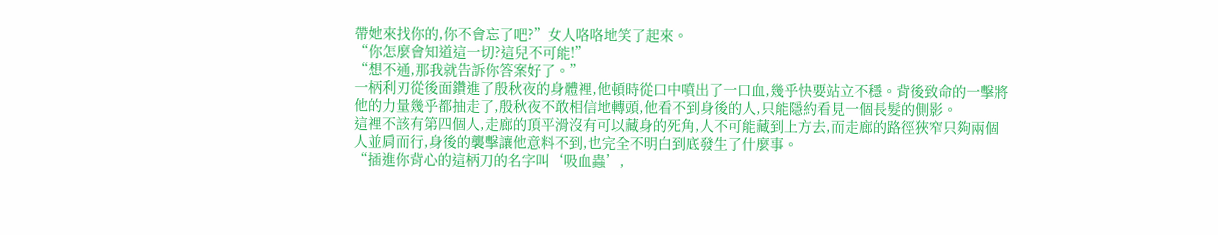帶她來找你的,你不會忘了吧?”女人咯咯地笑了起來。
“你怎麼會知道這一切?這兒不可能!”
“想不通,那我就告訴你答案好了。”
一柄利刃從後面鑽進了殷秋夜的身體裡,他頓時從口中噴出了一口血,幾乎快要站立不穩。背後致命的一擊將他的力量幾乎都抽走了,殷秋夜不敢相信地轉頭,他看不到身後的人,只能隱約看見一個長髮的側影。
這裡不該有第四個人,走廊的頂平滑沒有可以藏身的死角,人不可能藏到上方去,而走廊的路徑狹窄只夠兩個人並肩而行,身後的襲擊讓他意料不到,也完全不明白到底發生了什麼事。
“插進你背心的這柄刀的名字叫‘吸血蟲’,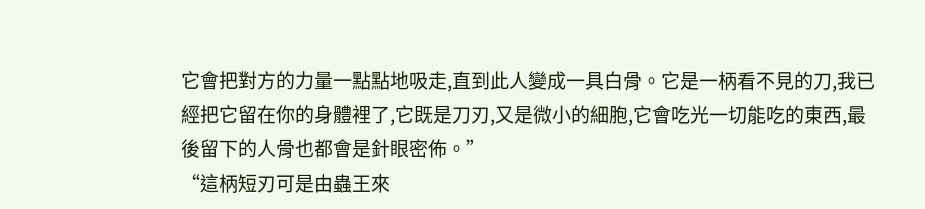它會把對方的力量一點點地吸走,直到此人變成一具白骨。它是一柄看不見的刀,我已經把它留在你的身體裡了,它既是刀刃,又是微小的細胞,它會吃光一切能吃的東西,最後留下的人骨也都會是針眼密佈。”
“這柄短刃可是由蟲王來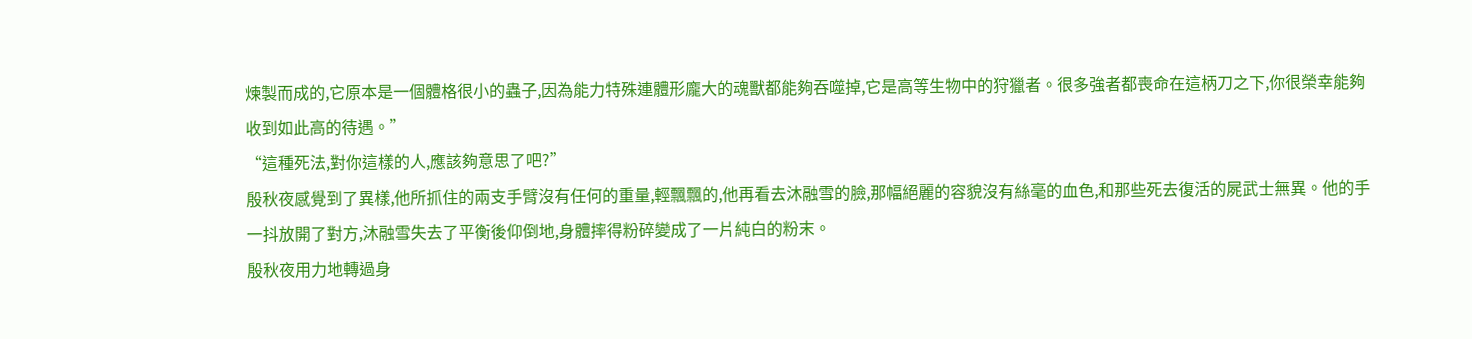煉製而成的,它原本是一個體格很小的蟲子,因為能力特殊連體形龐大的魂獸都能夠吞噬掉,它是高等生物中的狩獵者。很多強者都喪命在這柄刀之下,你很榮幸能夠收到如此高的待遇。”
“這種死法,對你這樣的人,應該夠意思了吧?”
殷秋夜感覺到了異樣,他所抓住的兩支手臂沒有任何的重量,輕飄飄的,他再看去沐融雪的臉,那幅絕麗的容貌沒有絲毫的血色,和那些死去復活的屍武士無異。他的手一抖放開了對方,沐融雪失去了平衡後仰倒地,身體摔得粉碎變成了一片純白的粉末。
殷秋夜用力地轉過身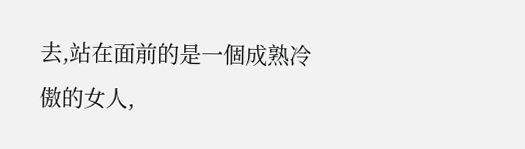去,站在面前的是一個成熟冷傲的女人,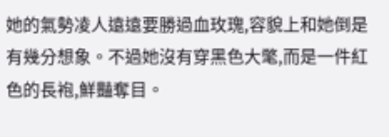她的氣勢凌人遠遠要勝過血玫瑰,容貌上和她倒是有幾分想象。不過她沒有穿黑色大氅,而是一件紅色的長袍,鮮豔奪目。